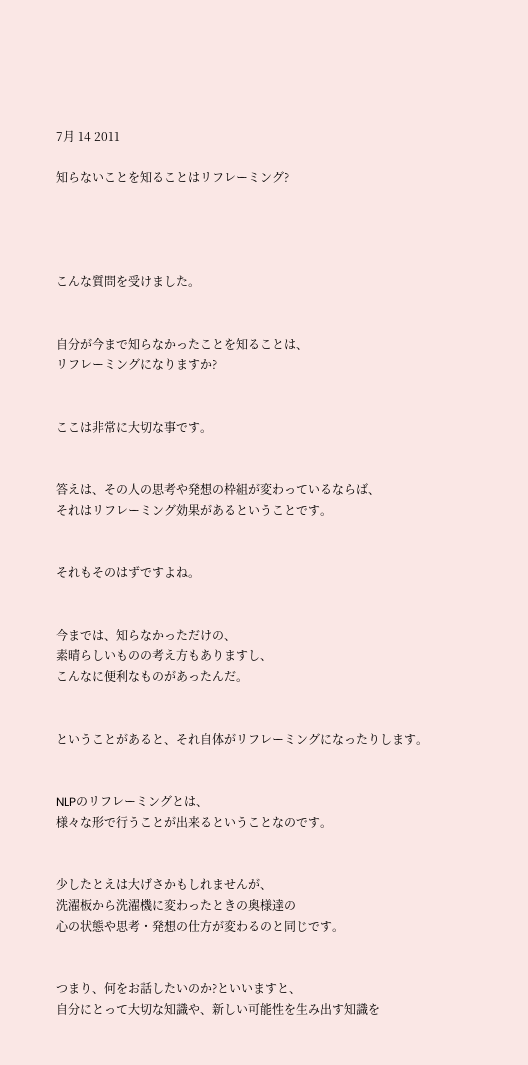7月 14 2011

知らないことを知ることはリフレーミング?




こんな質問を受けました。


自分が今まで知らなかったことを知ることは、
リフレーミングになりますか?


ここは非常に大切な事です。


答えは、その人の思考や発想の枠組が変わっているならば、
それはリフレーミング効果があるということです。


それもそのはずですよね。


今までは、知らなかっただけの、
素晴らしいものの考え方もありますし、
こんなに便利なものがあったんだ。


ということがあると、それ自体がリフレーミングになったりします。


NLPのリフレーミングとは、
様々な形で行うことが出来るということなのです。


少したとえは大げさかもしれませんが、
洗濯板から洗濯機に変わったときの奥様達の
心の状態や思考・発想の仕方が変わるのと同じです。


つまり、何をお話したいのか?といいますと、
自分にとって大切な知識や、新しい可能性を生み出す知識を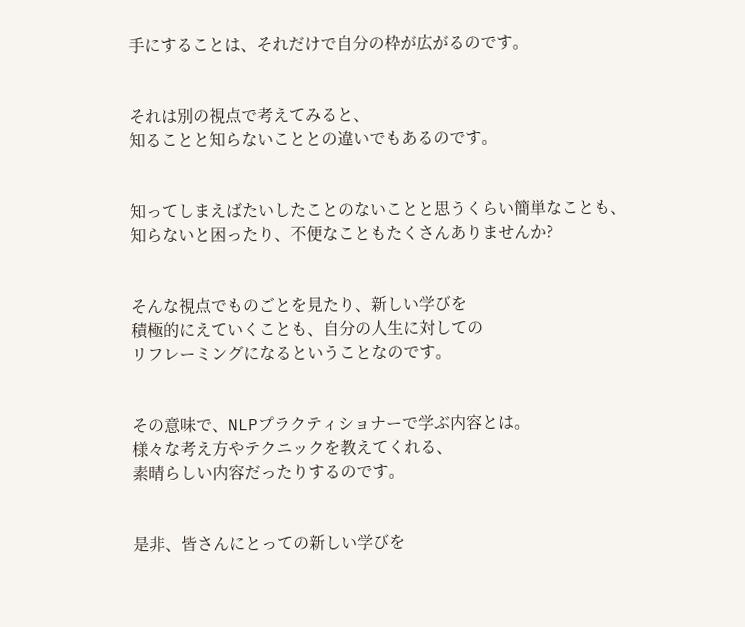手にすることは、それだけで自分の枠が広がるのです。


それは別の視点で考えてみると、
知ることと知らないこととの違いでもあるのです。


知ってしまえばたいしたことのないことと思うくらい簡単なことも、
知らないと困ったり、不便なこともたくさんありませんか?


そんな視点でものごとを見たり、新しい学びを
積極的にえていくことも、自分の人生に対しての
リフレーミングになるということなのです。


その意味で、NLPプラクティショナーで学ぶ内容とは。
様々な考え方やテクニックを教えてくれる、
素晴らしい内容だったりするのです。


是非、皆さんにとっての新しい学びを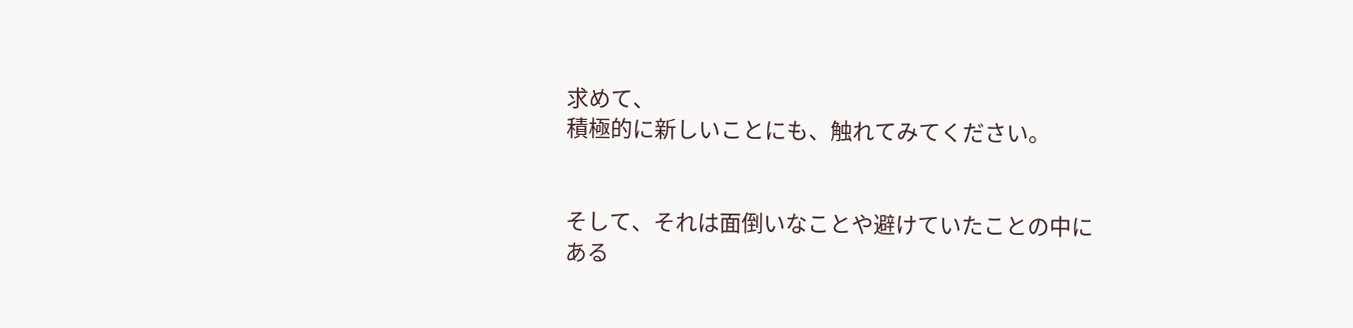求めて、
積極的に新しいことにも、触れてみてください。


そして、それは面倒いなことや避けていたことの中に
ある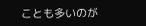ことも多いのが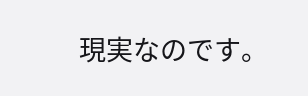現実なのです。